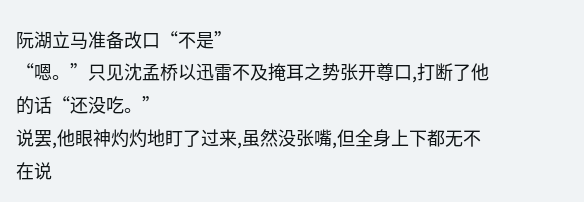阮湖立马准备改口“不是”
“嗯。”只见沈孟桥以迅雷不及掩耳之势张开尊口,打断了他的话“还没吃。”
说罢,他眼神灼灼地盯了过来,虽然没张嘴,但全身上下都无不在说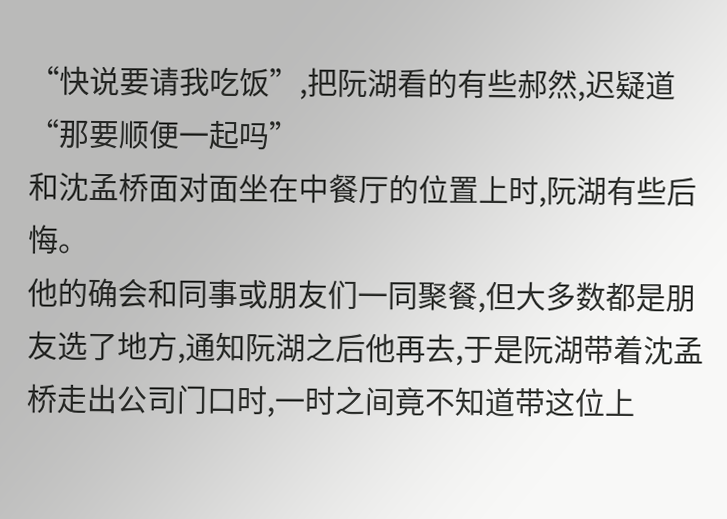“快说要请我吃饭”,把阮湖看的有些郝然,迟疑道“那要顺便一起吗”
和沈孟桥面对面坐在中餐厅的位置上时,阮湖有些后悔。
他的确会和同事或朋友们一同聚餐,但大多数都是朋友选了地方,通知阮湖之后他再去,于是阮湖带着沈孟桥走出公司门口时,一时之间竟不知道带这位上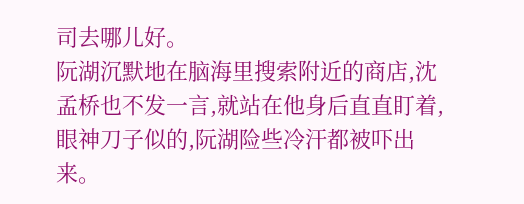司去哪儿好。
阮湖沉默地在脑海里搜索附近的商店,沈孟桥也不发一言,就站在他身后直直盯着,眼神刀子似的,阮湖险些冷汗都被吓出来。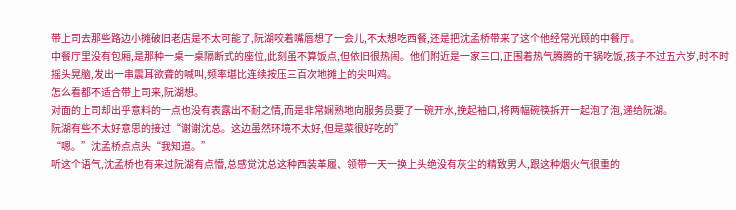带上司去那些路边小摊破旧老店是不太可能了,阮湖咬着嘴唇想了一会儿,不太想吃西餐,还是把沈孟桥带来了这个他经常光顾的中餐厅。
中餐厅里没有包厢,是那种一桌一桌隔断式的座位,此刻虽不算饭点,但依旧很热闹。他们附近是一家三口,正围着热气腾腾的干锅吃饭,孩子不过五六岁,时不时摇头晃脑,发出一串震耳欲聋的喊叫,频率堪比连续按压三百次地摊上的尖叫鸡。
怎么看都不适合带上司来,阮湖想。
对面的上司却出乎意料的一点也没有表露出不耐之情,而是非常娴熟地向服务员要了一碗开水,挽起袖口,将两幅碗筷拆开一起泡了泡,递给阮湖。
阮湖有些不太好意思的接过“谢谢沈总。这边虽然环境不太好,但是菜很好吃的”
“嗯。”沈孟桥点点头“我知道。”
听这个语气,沈孟桥也有来过阮湖有点懵,总感觉沈总这种西装革履、领带一天一换上头绝没有灰尘的精致男人,跟这种烟火气很重的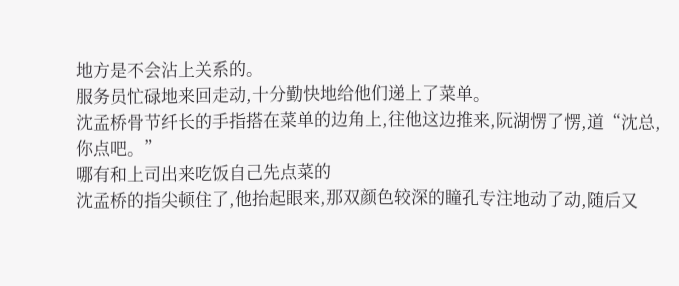地方是不会沾上关系的。
服务员忙碌地来回走动,十分勤快地给他们递上了菜单。
沈孟桥骨节纤长的手指搭在菜单的边角上,往他这边推来,阮湖愣了愣,道“沈总,你点吧。”
哪有和上司出来吃饭自己先点菜的
沈孟桥的指尖顿住了,他抬起眼来,那双颜色较深的瞳孔专注地动了动,随后又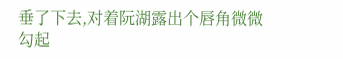垂了下去,对着阮湖露出个唇角微微勾起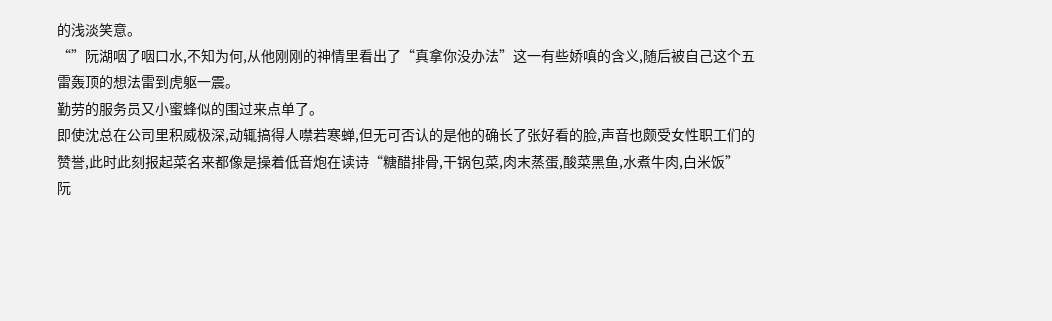的浅淡笑意。
“”阮湖咽了咽口水,不知为何,从他刚刚的神情里看出了“真拿你没办法”这一有些娇嗔的含义,随后被自己这个五雷轰顶的想法雷到虎躯一震。
勤劳的服务员又小蜜蜂似的围过来点单了。
即使沈总在公司里积威极深,动辄搞得人噤若寒蝉,但无可否认的是他的确长了张好看的脸,声音也颇受女性职工们的赞誉,此时此刻报起菜名来都像是操着低音炮在读诗“糖醋排骨,干锅包菜,肉末蒸蛋,酸菜黑鱼,水煮牛肉,白米饭”
阮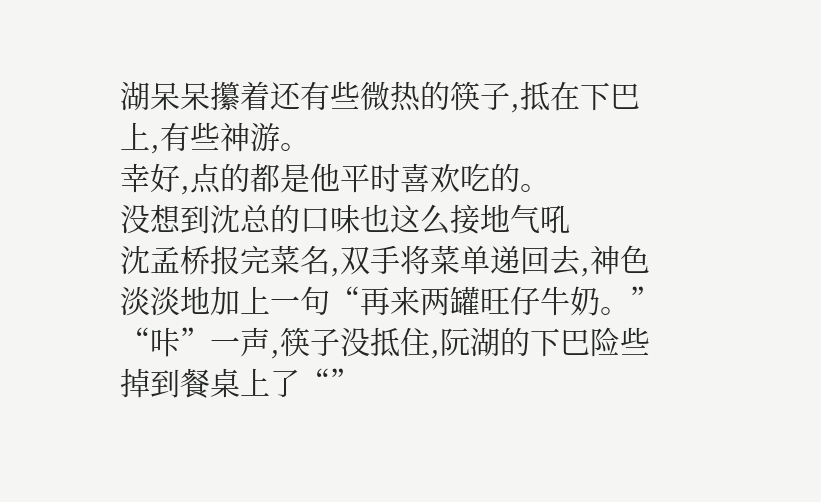湖呆呆攥着还有些微热的筷子,抵在下巴上,有些神游。
幸好,点的都是他平时喜欢吃的。
没想到沈总的口味也这么接地气吼
沈孟桥报完菜名,双手将菜单递回去,神色淡淡地加上一句“再来两罐旺仔牛奶。”
“咔”一声,筷子没抵住,阮湖的下巴险些掉到餐桌上了“”